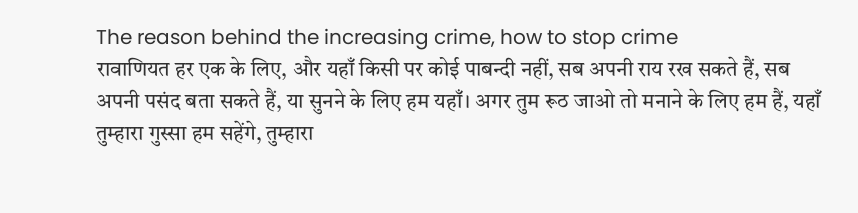The reason behind the increasing crime, how to stop crime
रावाणियत हर एक के लिए, और यहाँ किसी पर कोई पाबन्दी नहीं, सब अपनी राय रख सकते हैं, सब अपनी पसंद बता सकते हैं, या सुनने के लिए हम यहाँ। अगर तुम रूठ जाओ तो मनाने के लिए हम हैं, यहाँ तुम्हारा गुस्सा हम सहेंगे, तुम्हारा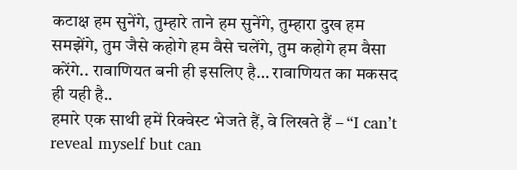कटाक्ष हम सुनेंगे, तुम्हारे ताने हम सुनेंगे, तुम्हारा दुख हम समझेंगे, तुम जैसे कहोगे हम वैसे चलेंगे, तुम कहोगे हम वैसा करेंगे.. रावाणियत बनी ही इसलिए है… रावाणियत का मकसद ही यही है..
हमारे एक साथी हमें रिक्वेस्ट भेजते हैं, वे लिखते हैं – “I can’t reveal myself but can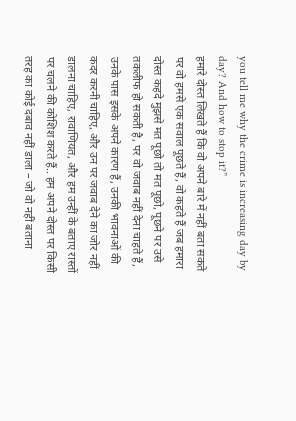you tell me why the crime is increasing day by day? And how to stop it?”
हमारे दोस्त लिखते हैं कि वो अपने बारे में नहीं बता सकते पर वो हमसे एक सवाल पूछते हैं, वो कहते हैं जब हमारा दोस्त कहदे मुझसे मत पूछो तो मत पूछो, पूछने पर उसे तकलीफ हो सकती है, पर वो जवाब नहीं देना चाहते हैं, उनके पास इसके अपने कारण हैं, उनकी भावनाओं की कदर करनी चाहिए, और उन पर जवाब देने का जोर नहीं डालना चाहिए, रावाणियत, और हम उन्हीं के बताए रास्तों पर चलने की कोशिश करते हैं.. हम अपने दोस्त पर किसी तरह का कोई दबाव नहीं डाला – जो वो नहीं बताना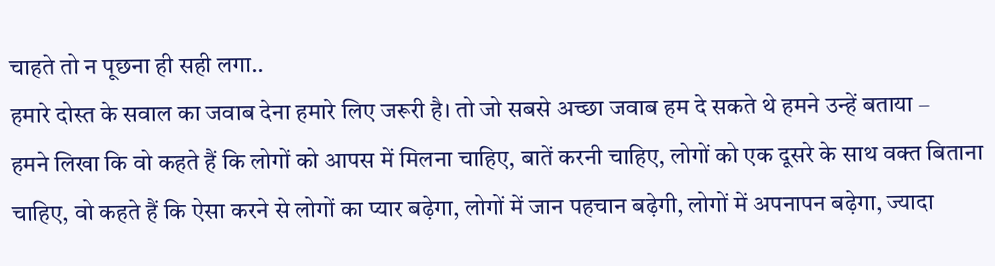चाहते तो न पूछना ही सही लगा..
हमारे दोस्त के सवाल का जवाब देना हमारे लिए जरूरी है। तो जो सबसे अच्छा जवाब हम दे सकते थे हमने उन्हें बताया –
हमने लिखा कि वो कहते हैं कि लोगों को आपस में मिलना चाहिए, बातें करनी चाहिए, लोगों को एक दूसरे के साथ वक्त बिताना चाहिए, वो कहते हैं कि ऐसा करने से लोगों का प्यार बढ़ेगा, लोगों में जान पहचान बढ़ेगी, लोगों में अपनापन बढ़ेगा, ज्यादा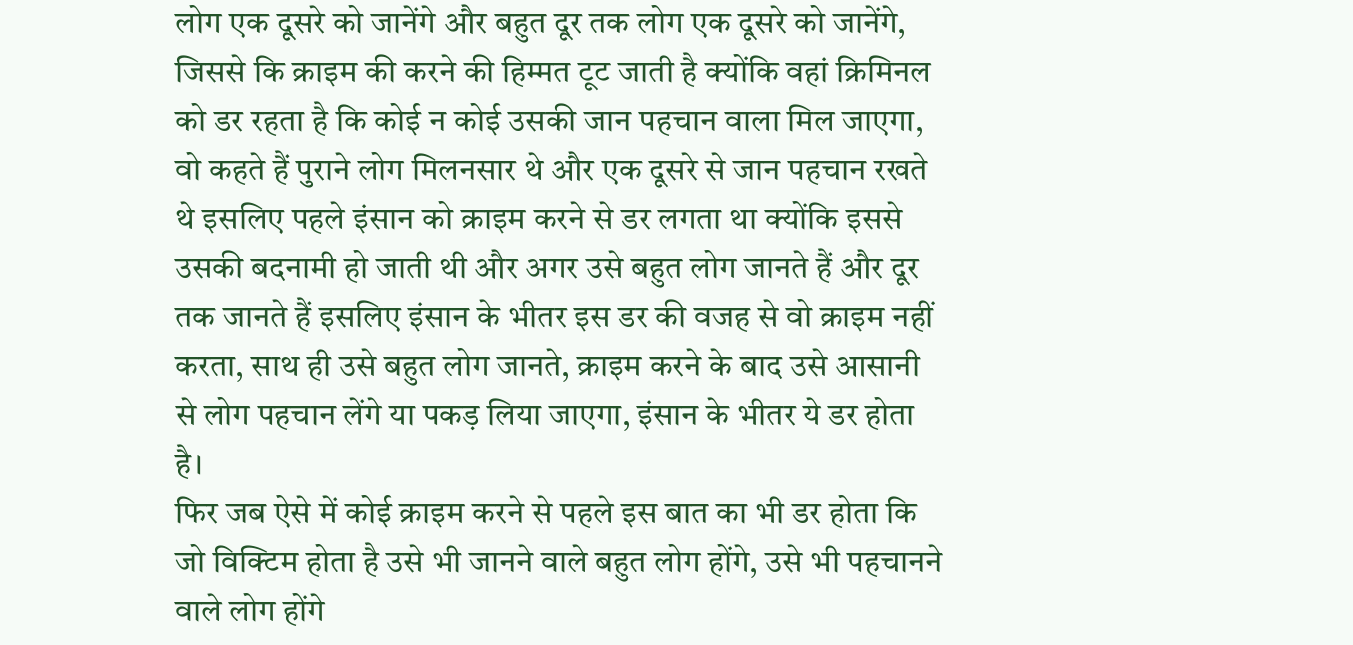लोग एक दूसरे को जानेंगे और बहुत दूर तक लोग एक दूसरे को जानेंगे, जिससे कि क्राइम की करने की हिम्मत टूट जाती है क्योंकि वहां क्रिमिनल को डर रहता है कि कोई न कोई उसकी जान पहचान वाला मिल जाएगा, वो कहते हैं पुराने लोग मिलनसार थे और एक दूसरे से जान पहचान रखते थे इसलिए पहले इंसान को क्राइम करने से डर लगता था क्योंकि इससे उसकी बदनामी हो जाती थी और अगर उसे बहुत लोग जानते हैं और दूर तक जानते हैं इसलिए इंसान के भीतर इस डर की वजह से वो क्राइम नहीं करता, साथ ही उसे बहुत लोग जानते, क्राइम करने के बाद उसे आसानी से लोग पहचान लेंगे या पकड़ लिया जाएगा, इंसान के भीतर ये डर होता है।
फिर जब ऐसे में कोई क्राइम करने से पहले इस बात का भी डर होता कि जो विक्टिम होता है उसे भी जानने वाले बहुत लोग होंगे, उसे भी पहचानने वाले लोग होंगे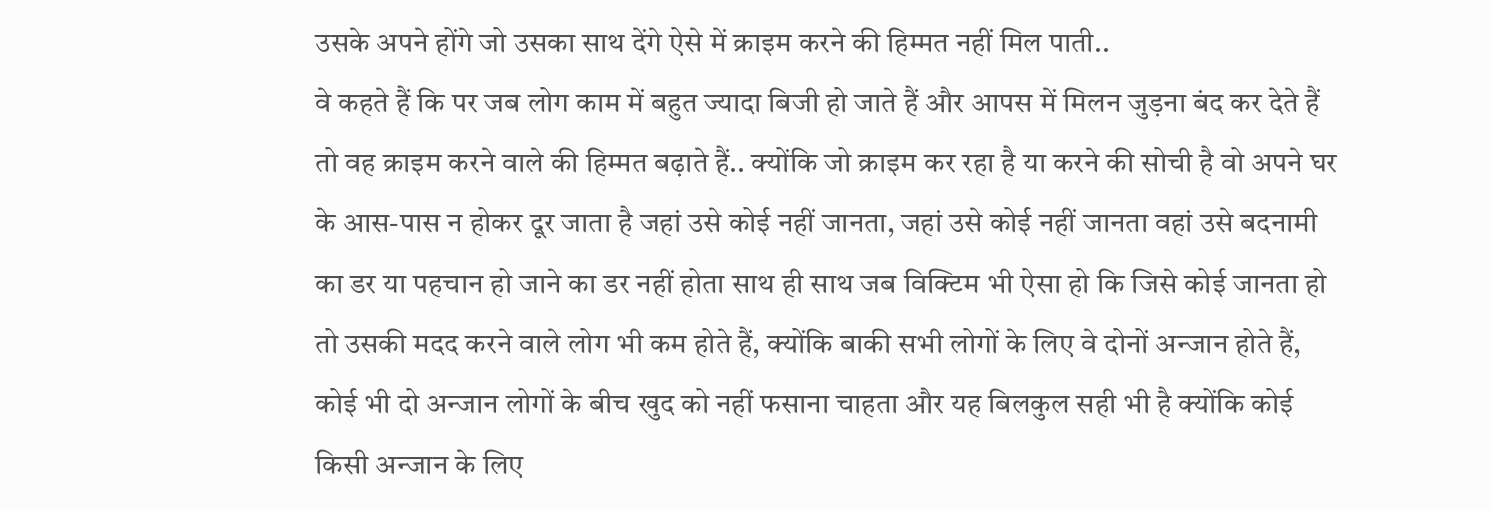उसके अपने होंगे जो उसका साथ देंगे ऐसे में क्राइम करने की हिम्मत नहीं मिल पाती..
वे कहते हैं कि पर जब लोग काम में बहुत ज्यादा बिजी हो जाते हैं और आपस में मिलन जुड़ना बंद कर देते हैं तो वह क्राइम करने वाले की हिम्मत बढ़ाते हैं.. क्योंकि जो क्राइम कर रहा है या करने की सोची है वो अपने घर के आस-पास न होकर दूर जाता है जहां उसे कोई नहीं जानता, जहां उसे कोई नहीं जानता वहां उसे बदनामी का डर या पहचान हो जाने का डर नहीं होता साथ ही साथ जब विक्टिम भी ऐसा हो कि जिसे कोई जानता हो तो उसकी मदद करने वाले लोग भी कम होते हैं, क्योंकि बाकी सभी लोगों के लिए वे दोनों अन्जान होते हैं, कोई भी दो अन्जान लोगों के बीच खुद को नहीं फसाना चाहता और यह बिलकुल सही भी है क्योंकि कोई किसी अन्जान के लिए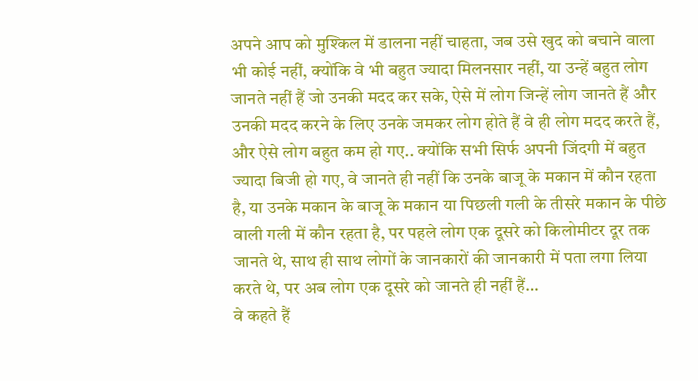अपने आप को मुश्किल में डालना नहीं चाहता, जब उसे खुद को बचाने वाला भी कोई नहीं, क्योंकि वे भी बहुत ज्यादा मिलनसार नहीं, या उन्हें बहुत लोग जानते नहीं हैं जो उनकी मदद कर सके, ऐसे में लोग जिन्हें लोग जानते हैं और उनकी मदद करने के लिए उनके जमकर लोग होते हैं वे ही लोग मदद करते हैं, और ऐसे लोग बहुत कम हो गए.. क्योंकि सभी सिर्फ अपनी जिंदगी में बहुत ज्यादा बिजी हो गए, वे जानते ही नहीं कि उनके बाजू के मकान में कौन रहता है, या उनके मकान के बाजू के मकान या पिछली गली के तीसरे मकान के पीछे वाली गली में कौन रहता है, पर पहले लोग एक दूसरे को किलोमीटर दूर तक जानते थे, साथ ही साथ लोगों के जानकारों की जानकारी में पता लगा लिया करते थे, पर अब लोग एक दूसरे को जानते ही नहीं हैं…
वे कहते हैं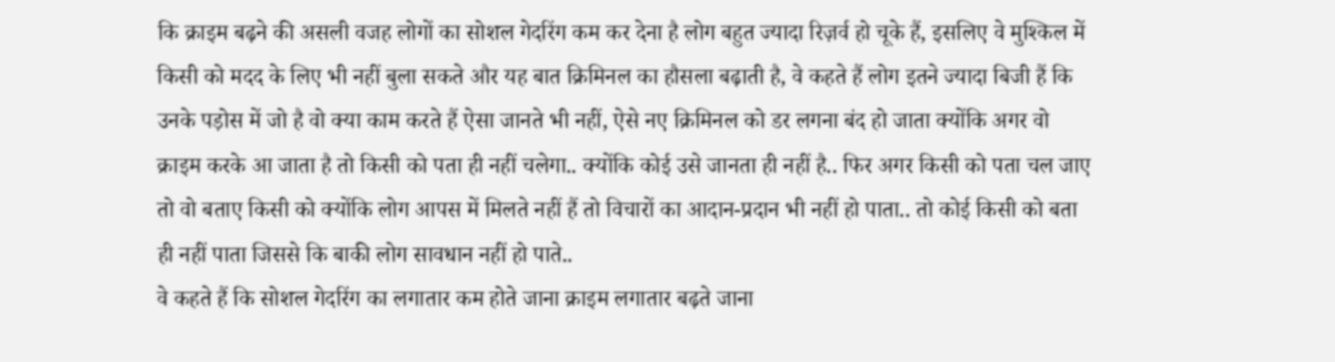कि क्राइम बढ़ने की असली वजह लोगों का सोशल गेदरिंग कम कर देना है लोग बहुत ज्यादा रिज़र्व हो चूके हैं, इसलिए वे मुश्किल में किसी को मदद के लिए भी नहीं बुला सकते और यह बात क्रिमिनल का हौसला बढ़ाती है, वे कहते हैं लोग इतने ज्यादा बिजी हैं कि उनके पड़ोस में जो है वो क्या काम करते हैं ऐसा जानते भी नहीं, ऐसे नए क्रिमिनल को डर लगना बंद हो जाता क्योंकि अगर वो क्राइम करके आ जाता है तो किसी को पता ही नहीं चलेगा.. क्योंकि कोई उसे जानता ही नहीं है.. फिर अगर किसी को पता चल जाए तो वो बताए किसी को क्योंकि लोग आपस में मिलते नहीं हैं तो विचारों का आदान-प्रदान भी नहीं हो पाता.. तो कोई किसी को बता ही नहीं पाता जिससे कि बाकी लोग सावधान नहीं हो पाते..
वे कहते हैं कि सोशल गेदरिंग का लगातार कम होते जाना क्राइम लगातार बढ़ते जाना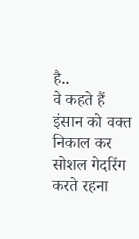है..
वे कहते हैं इंसान को वक्त निकाल कर सोशल गेदरिंग करते रहना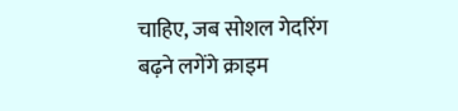चाहिए, जब सोशल गेदरिंग बढ़ने लगेंगे क्राइम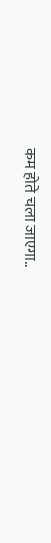कम होते चला जाएगा..